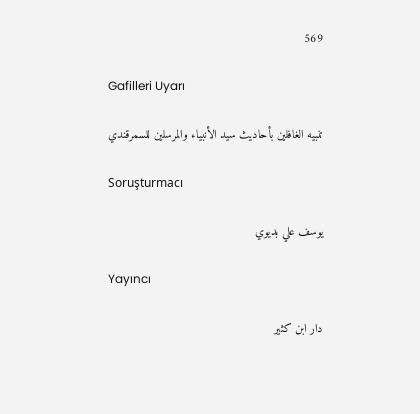569

Gafilleri Uyarı

تنبيه الغافلين بأحاديث سيد الأنبياء والمرسلين للسمرقندي

Soruşturmacı

يوسف علي بديوي

Yayıncı

دار ابن كثير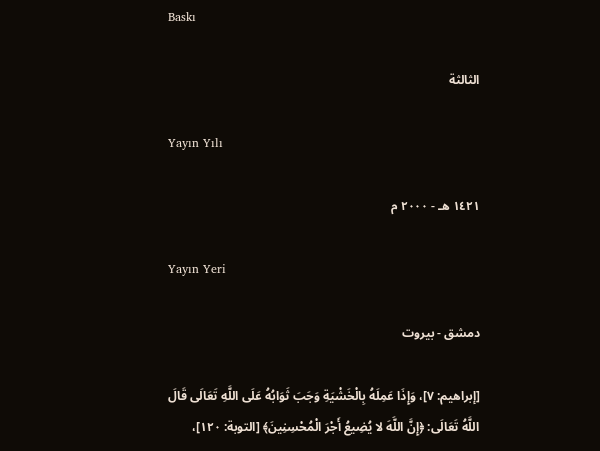Baskı

الثالثة

Yayın Yılı

١٤٢١ هـ - ٢٠٠٠ م

Yayın Yeri

دمشق - بيروت

[إبراهيم: ٧]، وَإِذَا عَمِلَهُ بِالْخَشْيَةِ وَجَبَ ثَوَابُهُ عَلَى اللَّهِ تَعَالَى قَالَ اللَّهُ تَعَالَى: ﴿إِنَّ اللَّهَ لا يُضِيعُ أَجْرَ الْمُحْسِنِينَ﴾ [التوبة: ١٢٠]،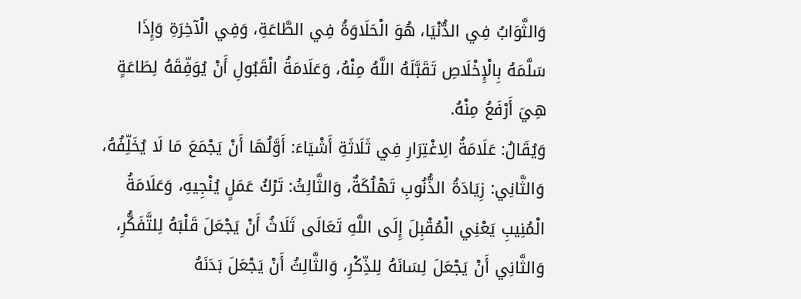وَالثَّوَابُ فِي الدُّنْيَا، هُوَ الْحَلَاوَةُ فِي الطَّاعَةِ، وَفِي الْآخِرَةِ وَإِذَا سَلَّمَهُ بِالْإِخْلَاصِ تَقَبَّلَهُ اللَّهُ مِنْهُ، وَعَلَامَةُ الْقَبُولِ أَنْ يُوَفِّقَهُ لِطَاعَةٍ هِيَ أَرْفَعُ مِنْهُ.
وَيُقَالُ: عَلَامَةُ الِاغْتِرَارِ فِي ثَلَاثَةِ أَشْيَاءَ: أَوَّلُهَا أَنْ يَجْمَعَ مَا لَا يُخَلِّفُهُ، وَالثَّانِي: زِيَادَةُ الذُّنُوبِ تَهْلُكَةٌ، وَالثَّالِثُ: تَرْكُ عَمَلٍ يُنْجِيهِ، وَعَلَامَةُ الْمُنِيبِ يَعْنِي الْمُقْبِلَ إِلَى اللَّهِ تَعَالَى ثَلَاثُ أَنْ يَجْعَلَ قَلْبَهُ لِلتَّفَكُّرِ، وَالثَّانِي أَنْ يَجْعَلَ لِسَانَهُ لِلذِّكْرِ، وَالثَّالِثُ أَنْ يَجْعَلَ بَدَنَهُ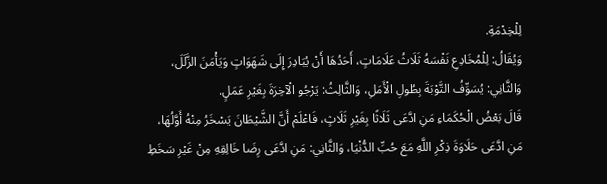لِلْخِدْمَةِ.
وَيُقَالُ: لِلْمُخَادِعِ نَفْسَهُ ثَلَاثُ عَلَامَاتٍ، أَحَدُهَا أَنْ يُبَادِرَ إِلَى شَهَوَاتٍ وَيَأْمَنَ الزَّلَلَ، وَالثَّانِي: يُسَوِّفُ التَّوْبَةَ بِطُولِ الْأَمَلِ، وَالثَّالِثُ: يَرْجُو الْآخِرَةَ بِغَيْرِ عَمَلٍ.
قَالَ بَعْضُ الْحُكَمَاءِ مَنِ ادَّعَى ثَلَاثًا بِغَيْرِ ثَلَاثٍ، فَاعْلَمْ أَنَّ الشَّيْطَانَ يَسْخَرُ مِنْهُ أَوَّلُهَا، مَنِ ادَّعَى حَلَاوَةَ ذِكْرِ اللَّهِ مَعَ حُبِّ الدُّنْيَا، وَالثَّانِي: مَنِ ادَّعَى رِضَا خَالِقِهِ مِنْ غَيْرِ سَخَطِ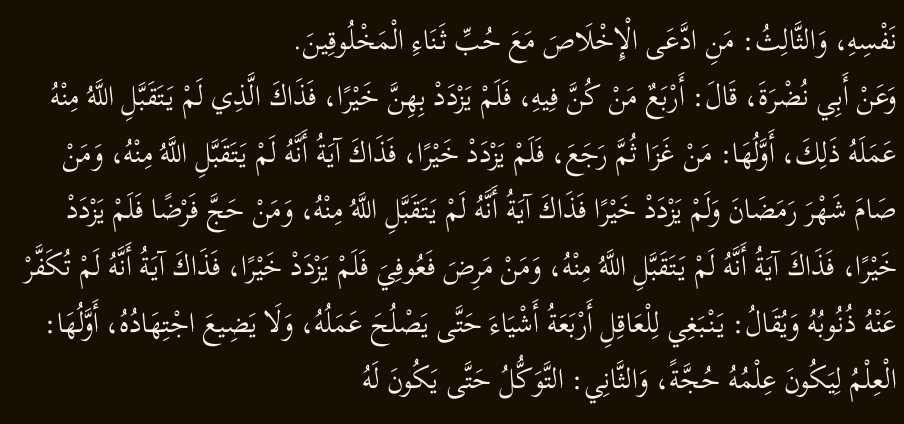نَفْسِهِ، وَالثَّالِثُ: مَنِ ادَّعَى الْإِخْلَاصَ مَعَ حُبِّ ثَنَاءِ الْمَخْلُوقِينَ.
وَعَنْ أَبِي نُضْرَةَ، قَالَ: أَرْبَعٌ مَنْ كُنَّ فِيهِ، فَلَمْ يَزْدَدْ بِهِنَّ خَيْرًا، فَذَاكَ الَّذِي لَمْ يَتَقَبَّلِ اللَّهُ مِنْهُ عَمَلَهُ ذَلِكَ، أَوَّلُهَا: مَنْ غَزَا ثُمَّ رَجَعَ، فَلَمْ يَزْدَدْ خَيْرًا، فَذَاكَ آيَةُ أَنَّهُ لَمْ يَتَقَبَّلِ اللَّهُ مِنْهُ، وَمَنْ صَامَ شَهْرَ رَمَضَانَ وَلَمْ يَزْدَدْ خَيْرًا فَذَاكَ آيَةُ أَنَّهُ لَمْ يَتَقَبَّلِ اللَّهُ مِنْهُ، وَمَنْ حَجَّ فَرْضًا فَلَمْ يَزْدَدْ خَيْرًا، فَذَاكَ آيَةُ أَنَّهُ لَمْ يَتَقَبَّلِ اللَّهُ مِنْهُ، وَمَنْ مَرِضَ فَعُوفِيَ فَلَمْ يَزْدَدْ خَيْرًا، فَذَاكَ آيَةُ أَنَّهُ لَمْ تُكَفَّرْ عَنْهُ ذُنُوبُهُ وَيُقَالُ: يَنْبَغِي لِلْعَاقِلِ أَرْبَعَةُ أَشْيَاءَ حَتَّى يَصْلُحَ عَمَلُهُ، وَلَا يَضِيعَ اجْتِهَادُهُ، أَوَّلُهَا: الْعِلْمُ لِيَكُونَ عِلْمُهُ حُجَّةً، وَالثَّانِي: التَّوَكُّلُ حَتَّى يَكُونَ لَهُ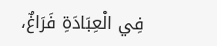فِي الْعِبَادَةِ فَرَاغٌ،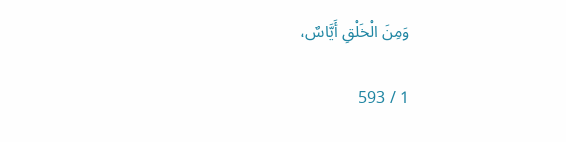وَمِنَ الْخَلْقِ أَيَّاسٌ،

1 / 593